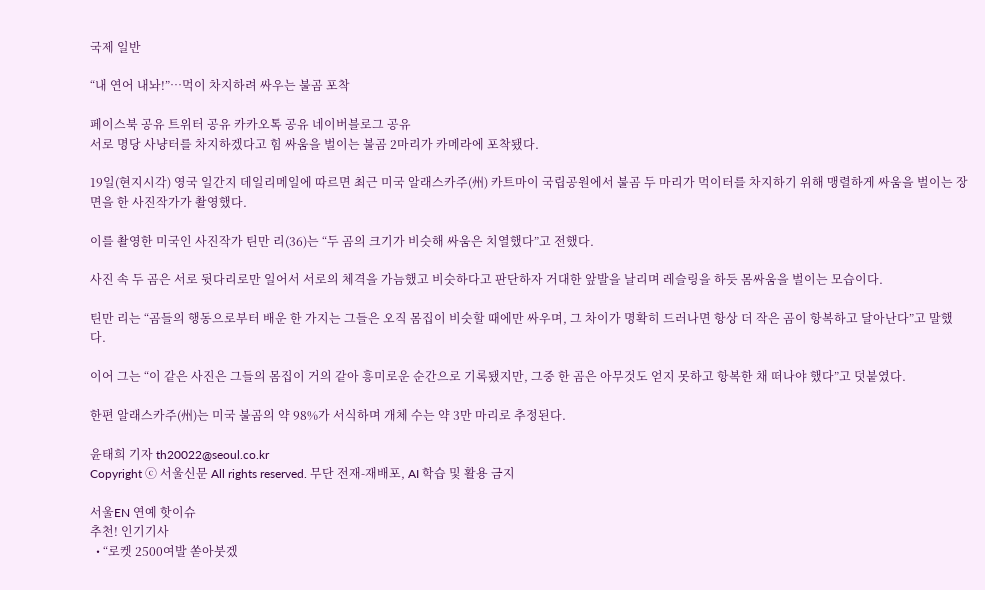국제 일반

“내 연어 내놔!”…먹이 차지하려 싸우는 불곰 포착

페이스북 공유 트위터 공유 카카오톡 공유 네이버블로그 공유
서로 명당 사냥터를 차지하겠다고 힘 싸움을 벌이는 불곰 2마리가 카메라에 포착됐다.

19일(현지시각) 영국 일간지 데일리메일에 따르면 최근 미국 알래스카주(州) 카트마이 국립공원에서 불곰 두 마리가 먹이터를 차지하기 위해 맹렬하게 싸움을 벌이는 장면을 한 사진작가가 촬영했다.

이를 촬영한 미국인 사진작가 틴만 리(36)는 “두 곰의 크기가 비슷해 싸움은 치열했다”고 전했다.

사진 속 두 곰은 서로 뒷다리로만 일어서 서로의 체격을 가늠했고 비슷하다고 판단하자 거대한 앞발을 날리며 레슬링을 하듯 몸싸움을 벌이는 모습이다.

틴만 리는 “곰들의 행동으로부터 배운 한 가지는 그들은 오직 몸집이 비슷할 때에만 싸우며, 그 차이가 명확히 드러나면 항상 더 작은 곰이 항복하고 달아난다”고 말했다.

이어 그는 “이 같은 사진은 그들의 몸집이 거의 같아 흥미로운 순간으로 기록됐지만, 그중 한 곰은 아무것도 얻지 못하고 항복한 채 떠나야 했다”고 덧붙였다.

한편 알래스카주(州)는 미국 불곰의 약 98%가 서식하며 개체 수는 약 3만 마리로 추정된다.

윤태희 기자 th20022@seoul.co.kr
Copyright ⓒ 서울신문 All rights reserved. 무단 전재-재배포, AI 학습 및 활용 금지

서울EN 연예 핫이슈
추천! 인기기사
  • “로켓 2500여발 쏟아붓겠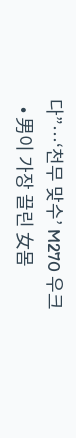다”…‘천무 맞수’ M270 우크
  • 男이 가장 끌린 女몸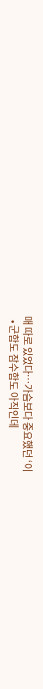매 따로 있었다…가슴보다 중요했던 ‘이
  • 군함도 잠수함도 아직인데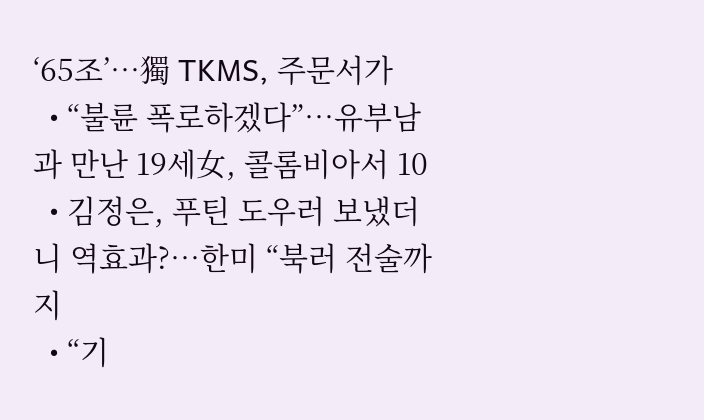‘65조’…獨 TKMS, 주문서가
  • “불륜 폭로하겠다”…유부남과 만난 19세女, 콜롬비아서 10
  • 김정은, 푸틴 도우러 보냈더니 역효과?…한미 “북러 전술까지
  • “기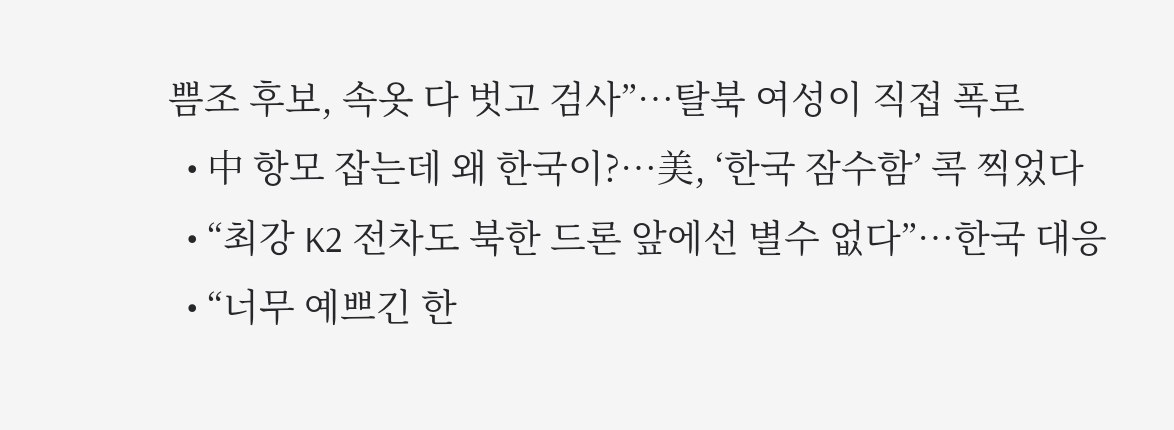쁨조 후보, 속옷 다 벗고 검사”…탈북 여성이 직접 폭로
  • 中 항모 잡는데 왜 한국이?…美, ‘한국 잠수함’ 콕 찍었다
  • “최강 K2 전차도 북한 드론 앞에선 별수 없다”…한국 대응
  • “너무 예쁘긴 한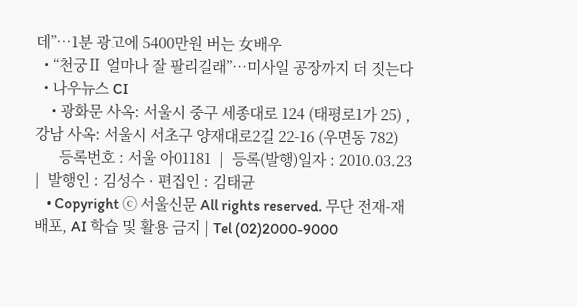데”…1분 광고에 5400만원 버는 女배우
  • “천궁Ⅱ 얼마나 잘 팔리길래”…미사일 공장까지 더 짓는다
  • 나우뉴스 CI
    • 광화문 사옥: 서울시 중구 세종대로 124 (태평로1가 25) , 강남 사옥: 서울시 서초구 양재대로2길 22-16 (우면동 782)
      등록번호 : 서울 아01181  |  등록(발행)일자 : 2010.03.23  |  발행인 : 김성수 · 편집인 : 김태균
    • Copyright ⓒ 서울신문 All rights reserved. 무단 전재-재배포, AI 학습 및 활용 금지 | Tel (02)2000-9000